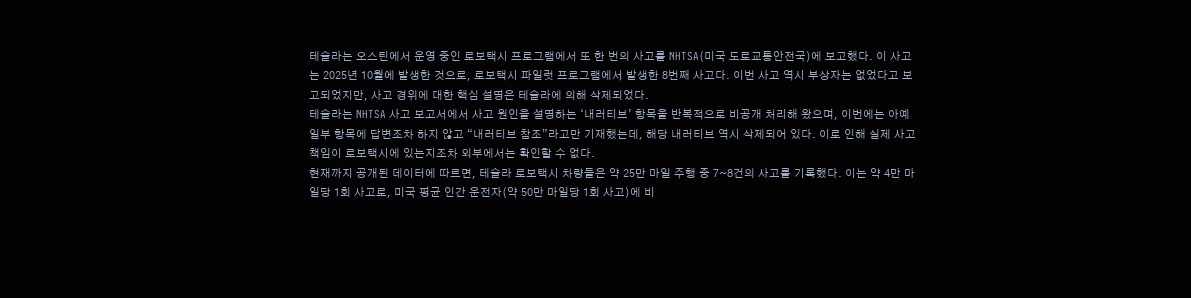테슬라는 오스틴에서 운영 중인 로보택시 프로그램에서 또 한 번의 사고를 NHTSA(미국 도로교통안전국)에 보고했다. 이 사고는 2025년 10월에 발생한 것으로, 로보택시 파일럿 프로그램에서 발생한 8번째 사고다. 이번 사고 역시 부상자는 없었다고 보고되었지만, 사고 경위에 대한 핵심 설명은 테슬라에 의해 삭제되었다.
테슬라는 NHTSA 사고 보고서에서 사고 원인을 설명하는 ‘내러티브’ 항목을 반복적으로 비공개 처리해 왔으며, 이번에는 아예 일부 항목에 답변조차 하지 않고 “내러티브 참조”라고만 기재했는데, 해당 내러티브 역시 삭제되어 있다. 이로 인해 실제 사고 책임이 로보택시에 있는지조차 외부에서는 확인할 수 없다.
현재까지 공개된 데이터에 따르면, 테슬라 로보택시 차량들은 약 25만 마일 주행 중 7~8건의 사고를 기록했다. 이는 약 4만 마일당 1회 사고로, 미국 평균 인간 운전자(약 50만 마일당 1회 사고)에 비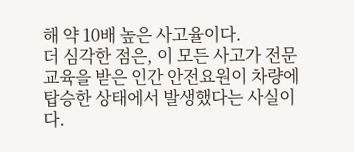해 약 10배 높은 사고율이다.
더 심각한 점은, 이 모든 사고가 전문 교육을 받은 인간 안전요원이 차량에 탑승한 상태에서 발생했다는 사실이다.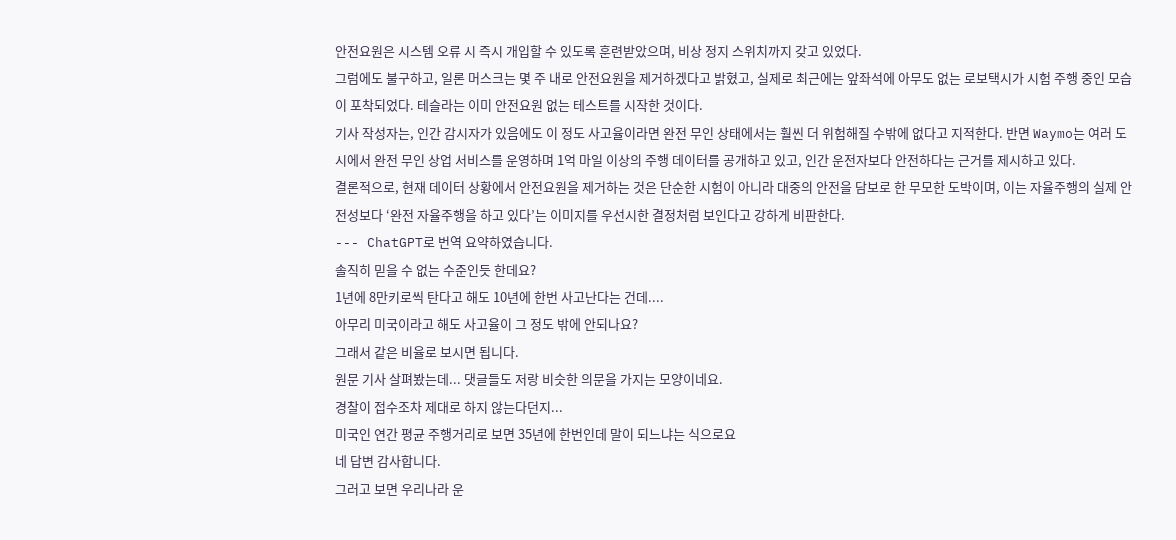안전요원은 시스템 오류 시 즉시 개입할 수 있도록 훈련받았으며, 비상 정지 스위치까지 갖고 있었다.
그럼에도 불구하고, 일론 머스크는 몇 주 내로 안전요원을 제거하겠다고 밝혔고, 실제로 최근에는 앞좌석에 아무도 없는 로보택시가 시험 주행 중인 모습이 포착되었다. 테슬라는 이미 안전요원 없는 테스트를 시작한 것이다.
기사 작성자는, 인간 감시자가 있음에도 이 정도 사고율이라면 완전 무인 상태에서는 훨씬 더 위험해질 수밖에 없다고 지적한다. 반면 Waymo는 여러 도시에서 완전 무인 상업 서비스를 운영하며 1억 마일 이상의 주행 데이터를 공개하고 있고, 인간 운전자보다 안전하다는 근거를 제시하고 있다.
결론적으로, 현재 데이터 상황에서 안전요원을 제거하는 것은 단순한 시험이 아니라 대중의 안전을 담보로 한 무모한 도박이며, 이는 자율주행의 실제 안전성보다 ‘완전 자율주행을 하고 있다’는 이미지를 우선시한 결정처럼 보인다고 강하게 비판한다.
--- ChatGPT로 번역 요약하였습니다.
솔직히 믿을 수 없는 수준인듯 한데요?
1년에 8만키로씩 탄다고 해도 10년에 한번 사고난다는 건데....
아무리 미국이라고 해도 사고율이 그 정도 밖에 안되나요?
그래서 같은 비율로 보시면 됩니다.
원문 기사 살펴봤는데... 댓글들도 저랑 비슷한 의문을 가지는 모양이네요.
경찰이 접수조차 제대로 하지 않는다던지...
미국인 연간 평균 주행거리로 보면 35년에 한번인데 말이 되느냐는 식으로요
네 답변 감사합니다.
그러고 보면 우리나라 운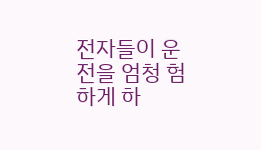전자들이 운전을 엄청 험하게 하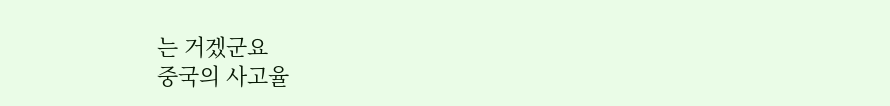는 거겠군요
중국의 사고율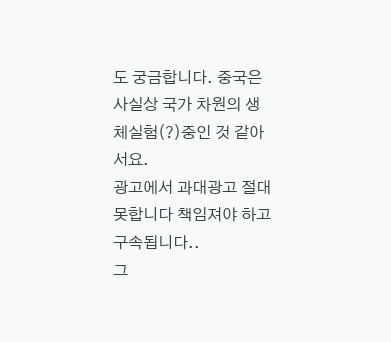도 궁금합니다. 중국은 사실상 국가 차원의 생체실험(?)중인 것 같아서요.
광고에서 과대광고 절대 못합니다 책임져야 하고 구속됩니다..
그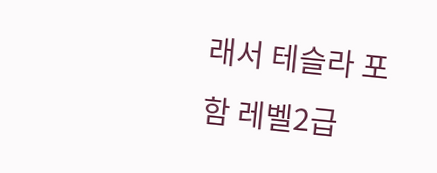래서 테슬라 포함 레벨2급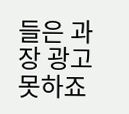들은 과장 광고 못하죠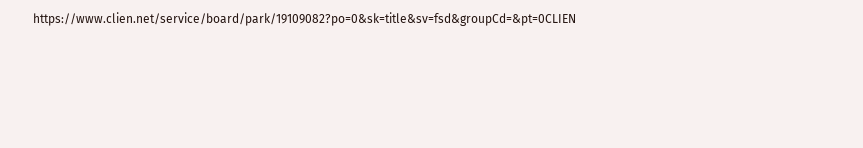https://www.clien.net/service/board/park/19109082?po=0&sk=title&sv=fsd&groupCd=&pt=0CLIEN